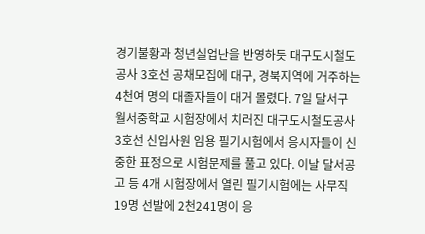경기불황과 청년실업난을 반영하듯 대구도시철도공사 3호선 공채모집에 대구, 경북지역에 거주하는 4천여 명의 대졸자들이 대거 몰렸다. 7일 달서구 월서중학교 시험장에서 치러진 대구도시철도공사 3호선 신입사원 임용 필기시험에서 응시자들이 신중한 표정으로 시험문제를 풀고 있다. 이날 달서공고 등 4개 시험장에서 열린 필기시험에는 사무직 19명 선발에 2천241명이 응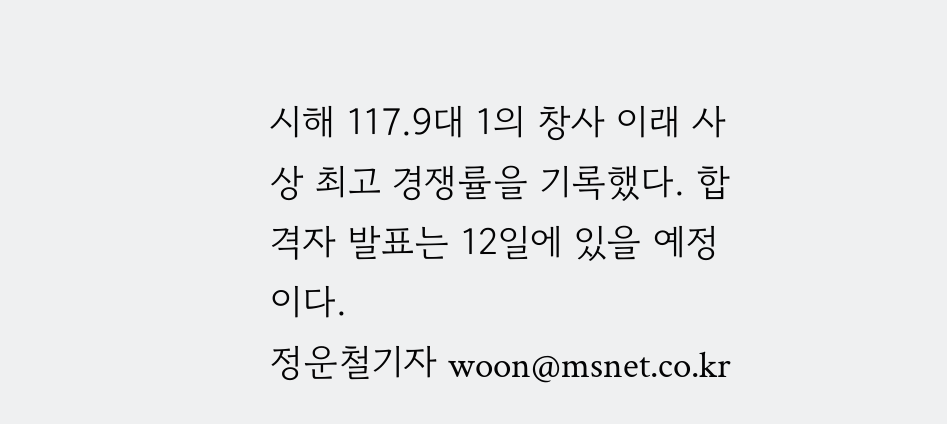시해 117.9대 1의 창사 이래 사상 최고 경쟁률을 기록했다. 합격자 발표는 12일에 있을 예정이다.
정운철기자 woon@msnet.co.kr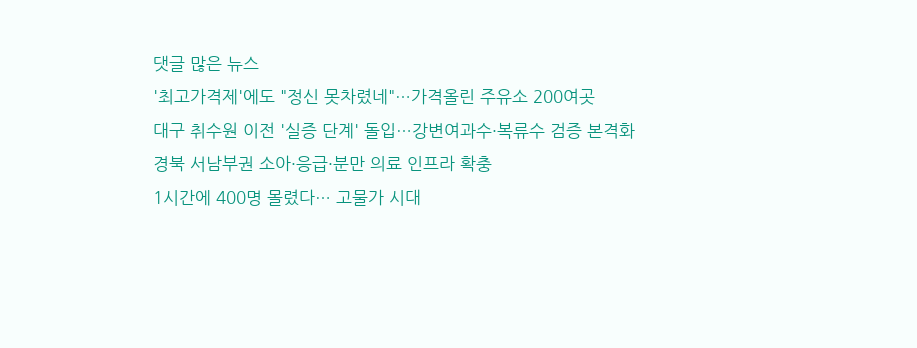댓글 많은 뉴스
'최고가격제'에도 "정신 못차렸네"…가격올린 주유소 200여곳
대구 취수원 이전 '실증 단계' 돌입…강변여과수·복류수 검증 본격화
경북 서남부권 소아·응급·분만 의료 인프라 확충
1시간에 400명 몰렸다… 고물가 시대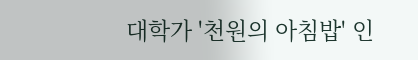대학가 '천원의 아침밥' 인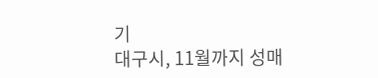기
대구시, 11월까지 성매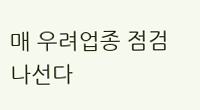매 우려업종 점검 나선다